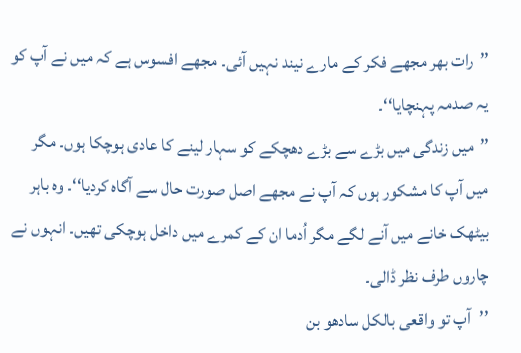’’رات بھر مجھے فکر کے مارے نیند نہیں آئی۔ مجھے افسوس ہے کہ میں نے آپ کو یہ صدمہ پہنچایا‘‘۔
’’میں زندگی میں بڑے سے بڑے دھچکے کو سہار لینے کا عادی ہوچکا ہوں۔ مگر میں آپ کا مشکور ہوں کہ آپ نے مجھے اصل صورت حال سے آگاہ کردیا‘‘۔ وہ باہر بیٹھک خانے میں آنے لگے مگر اُدما ان کے کمرے میں داخل ہوچکی تھیں۔ انہوں نے چاروں طرف نظر ڈالی۔
’’آپ تو واقعی بالکل سادھو بن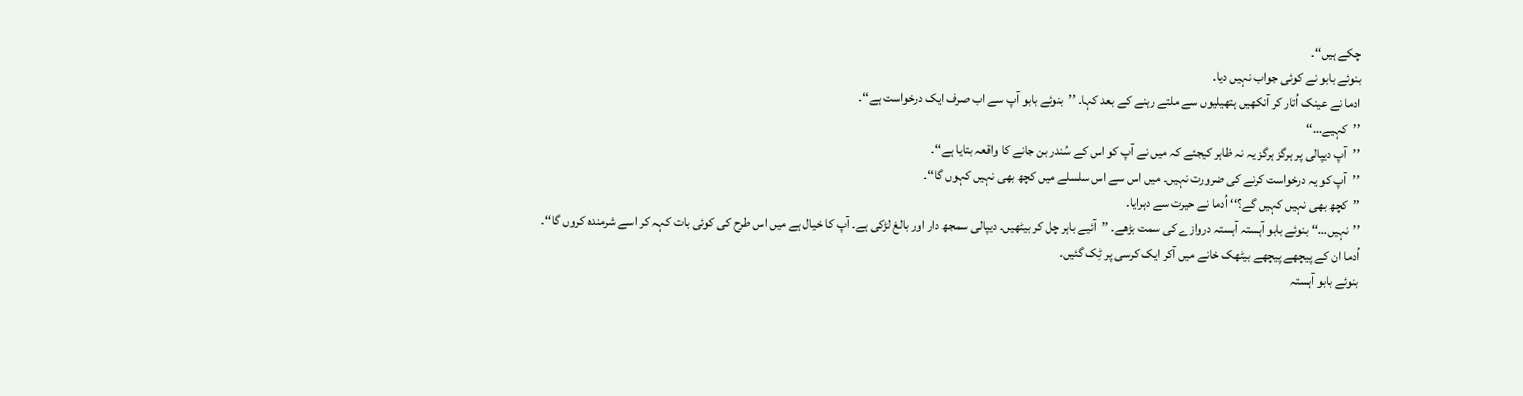چکے ہیں‘‘۔
بنوئے بابو نے کوئی جواب نہیں دیا۔
ادما نے عینک اُتار کر آنکھیں ہتھیلیوں سے ملتے رہنے کے بعد کہا۔ ’’بنوئے بابو آپ سے اب صرف ایک درخواست ہے‘‘۔
’’کہیے…‘‘
’’آپ دیپالی پر ہرگز ہرگز یہ نہ ظاہر کیجئے کہ میں نے آپ کو اس کے سُندر بن جانے کا واقعہ بتایا ہے‘‘۔
’’آپ کو یہ درخواست کرنے کی ضرورت نہیں۔ میں اس سے اس سلسلے میں کچھ بھی نہیں کہوں گا‘‘۔
’’کچھ بھی نہیں کہیں گے؟‘‘ اُدما نے حیرت سے دہرایا۔
’’نہیں…‘‘ بنوئے بابو آہستہ آہستہ دروازے کی سمت بڑھے۔ ’’آئیے باہر چل کر بیٹھیں۔ دیپالی سمجھ دار اور بالغ لڑکی ہے۔ آپ کا خیال ہے میں اس طرح کی کوئی بات کہہ کر اسے شرمندہ کروں گا‘‘۔
اُدما ان کے پیچھے پیچھے بیٹھک خانے میں آکر ایک کرسی پر ٹِک گئیں۔
بنوئے بابو آہستہ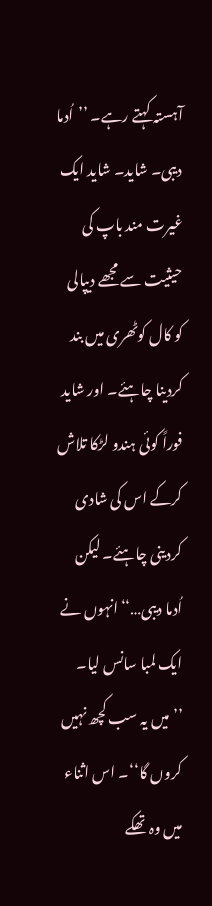آہستہ کہتے رہے۔ ’’اُدما دیبی۔ شاید۔ شاید ایک غیرت مند باپ کی حیثیت سے مجھے دیپالی کو کال کوٹھری میں بند کردینا چاہئے۔ اور شاید فوراً کوئی ہندو لڑکا تلاش کرکے اس کی شادی کردینی چاہئے۔ لیکن اُدما دیبی…‘‘انہوں نے ایک لمبا سانس لیا۔ ’’میں یہ سب کچھ نہیں کروں گا‘‘۔ اس اثناء میں وہ تھکے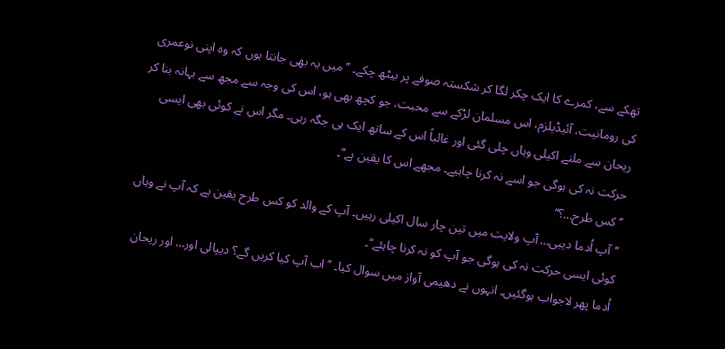تھکے سے، کمرے کا ایک چکر لگا کر شکستہ صوفے پر بیٹھ چکے۔ ’’میں یہ بھی جانتا ہوں کہ وہ اپنی نوعمری کی رومانیت، آئیڈیلزم، اس مسلمان لڑکے سے محبت، جو کچھ بھی ہو، اس کی وجہ سے مجھ سے بہانہ بنا کر ریحان سے ملنے اکیلی وہاں چلی گئی اور غالباً اس کے ساتھ ایک ہی جگہ رہی۔ مگر اس نے کوئی بھی ایسی حرکت نہ کی ہوگی جو اسے نہ کرنا چاہیے۔ مجھے اس کا یقین ہے‘‘۔
’’کس طرح…؟‘‘
’’آپ اُدما دیبی… آپ ولایت میں تین چار سال اکیلی رہیں۔ آپ کے والد کو کس طرح یقین ہے کہ آپ نے وہاں کوئی ایسی حرکت نہ کی ہوگی جو آپ کو نہ کرنا چاہئے‘‘۔
اُدما پھر لاجواب ہوگئیں۔ انہوں نے دھیمی آواز میں سوال کیا۔ ’’اب آپ کیا کریں گے؟ دیپالی اور… اور ریحان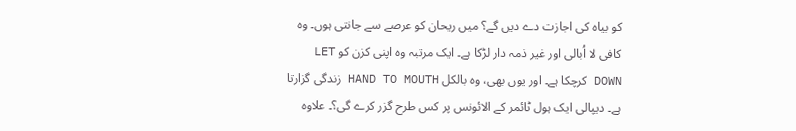کو بیاہ کی اجازت دے دیں گے؟ میں ریحان کو عرصے سے جانتی ہوں۔ وہ کافی لا اُبالی اور غیر ذمہ دار لڑکا ہے۔ ایک مرتبہ وہ اپنی کزن کو LET DOWN کرچکا ہے۔ اور یوں بھی، وہ بالکل HAND TO MOUTH زندگی گزارتا ہے۔ دیپالی ایک ہول ٹائمر کے الائونس پر کس طرح گزر کرے گی؟۔ علاوہ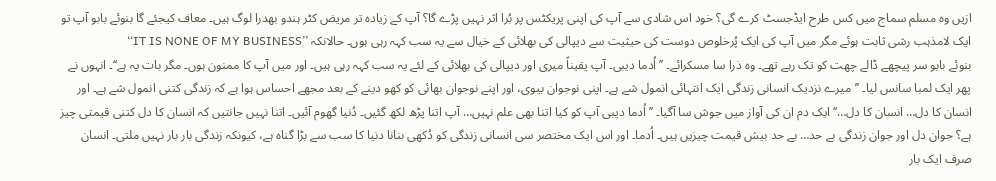ازیں وہ مسلم سماج میں کس طرح ایڈجسٹ کرے گی؟ خود اس شادی سے آپ کی اپنی پریکٹس پر بُرا اثر نہیں پڑے گا؟ آپ کے زیادہ تر مریض کٹر ہندو بھدرا لوگ ہیں۔ معاف کیجئے گا بنوئے بابو آپ تو ایک لامذہب رشی ثابت ہوئے مگر میں آپ کی ایک پُرخلوص دوست کی حیثیت سے دیپالی کی بھلائی کے خیال سے یہ سب کہہ رہی ہوں۔ حالانکہ ’’IT IS NONE OF MY BUSINESS‘‘
بنوئے بابو سر پیچھے ڈالے چھت کو تک رہے تھے۔ وہ ذرا سا مسکرائے۔ ’’اُدما دیبی۔ آپ یقیناً میری اور دیپالی کی بھلائی کے لئے یہ سب کہہ رہی ہیں۔ اور میں آپ کا ممنون ہوں۔ مگر بات یہ ہے‘‘۔ انہوں نے پھر ایک لمبا سانس لیا۔ ’’میرے نزدیک انسانی زندگی ایک انتہائی انمول شے ہے۔ اپنی نوجوان بیوی، اور اپنے نوجوان بھائی کو کھو دینے کے بعد مجھے احساس ہوا ہے کہ زندگی کتنی انمول شے ہے۔ اور انسان کا دل… انسان کا دل…‘‘ ایک دم ان کی آواز میں جوش سا آگیا۔ ’’اُدما دیبی آپ کو کیا اتنا بھی علم نہیں… آپ اتنا پڑھ لکھ گئیں۔ دُنیا گھوم آئیں۔ اتنا نہیں جانتیں کہ انسان کا دل کتنی قیمتی چیز ہے؟ جوان دل اور جوان زندگی بے حد… بے حد بیش قیمت چیزیں ہیں۔ اُدما۔ اور اس ایک مختصر سی انسانی زندگی کو دُکھی بنانا دنیا کا سب سے بڑا گناہ ہے، کیونکہ زندگی بار بار نہیں ملتی۔ انسان صرف ایک بار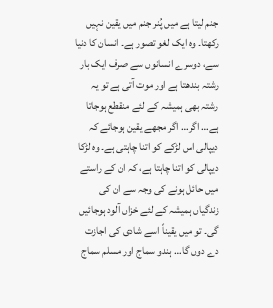جنم لیتا ہے میں پُنر جنم میں یقین نہیں رکھتا۔ وہ ایک لغو تصور ہے۔ انسان کا دنیا سے، دوسرے انسانوں سے صرف ایک بار رشتہ بندھتا ہے اور موت آتی ہے تو یہ رشتہ بھی ہمیشہ کے لئے منقطع ہوجاتا ہے… اگر… اگر مجھے یقین ہوجائے کہ دیپالی اس لڑکے کو اتنا چاہتی ہے۔ وہ لڑکا دیپالی کو اتنا چاہتا ہے، کہ ان کے راستے میں حائل ہونے کی وجہ سے ان کی زندگیاں ہمیشہ کے لئے خزاں آلود ہوجائیں گی۔ تو میں یقیناً اسے شادی کی اجازت دے دوں گا… ہندو سماج اور مسلم سماج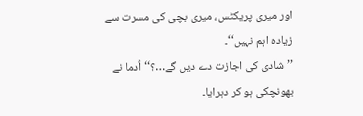اور میری پریکٹس، میری بچی کی مسرت سے زیادہ اہم نہیں‘‘۔
’’شادی کی اجازت دے دیں گے…؟‘‘ اُدما نے بھونچکی ہو کر دہرایا۔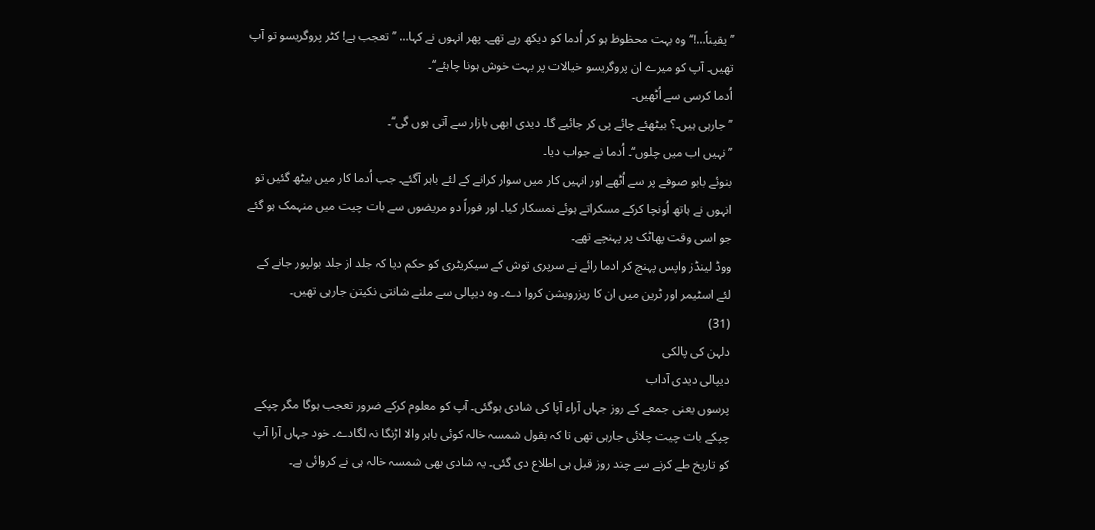’’یقیناً…!‘‘ وہ بہت محظوظ ہو کر اُدما کو دیکھ رہے تھے۔ پھر انہوں نے کہا… ’’تعجب ہے! کٹر پروگریسو تو آپ تھیں۔ آپ کو میرے ان پروگریسو خیالات پر بہت خوش ہونا چاہئے‘‘۔
اُدما کرسی سے اُٹھیں۔
’’جارہی ہیں۔؟ بیٹھئے چائے پی کر جائیے گا۔ دیدی ابھی بازار سے آتی ہوں گی‘‘۔
’’نہیں اب میں چلوں‘‘۔ اُدما نے جواب دیا۔
بنوئے بابو صوفے پر سے اُٹھے اور انہیں کار میں سوار کرانے کے لئے باہر آگئے۔ جب اُدما کار میں بیٹھ گئیں تو انہوں نے ہاتھ اُونچا کرکے مسکراتے ہوئے نمسکار کیا۔ اور فوراً دو مریضوں سے بات چیت میں منہمک ہو گئے جو اسی وقت پھاٹک پر پہنچے تھے۔
ووڈ لینڈز واپس پہنچ کر ادما رائے نے سرپری توش کے سیکریٹری کو حکم دیا کہ جلد از جلد بولپور جانے کے لئے اسٹیمر اور ٹرین میں ان کا ریزرویشن کروا دے۔ وہ دیپالی سے ملنے شانتی نکیتن جارہی تھیں۔
(31)
دلہن کی پالکی
دیپالی دیدی آداب
پرسوں یعنی جمعے کے روز جہاں آراء آپا کی شادی ہوگئی۔ آپ کو معلوم کرکے ضرور تعجب ہوگا مگر چپکے چپکے بات چیت چلائی جارہی تھی تا کہ بقول شمسہ خالہ کوئی باہر والا اڑنگا نہ لگادے۔ خود جہاں آرا آپ کو تاریخ طے کرنے سے چند روز قبل ہی اطلاع دی گئی۔ یہ شادی بھی شمسہ خالہ ہی نے کروائی ہے۔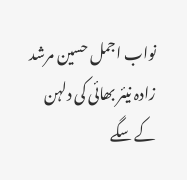نواب اجمل حسین مرشد زادہ نیئر بھائی کی دلہن کے سگے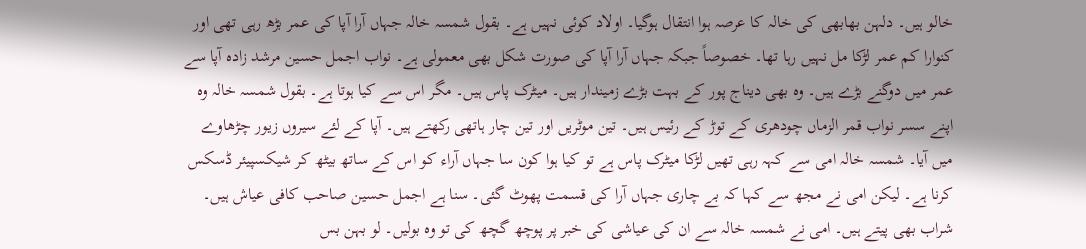خالو ہیں۔ دلہن بھابھی کی خالہ کا عرصہ ہوا انتقال ہوگیا۔ اولاد کوئی نہیں ہے۔ بقول شمسہ خالہ جہاں آرا آپا کی عمر بڑھ رہی تھی اور کنوارا کم عمر لڑکا مل نہیں رہا تھا۔ خصوصاً جبکہ جہاں آرا آپا کی صورت شکل بھی معمولی ہے۔ نواب اجمل حسین مرشد زادہ آپا سے عمر میں دوگنے بڑے ہیں۔ وہ بھی دیناج پور کے بہت بڑے زمیندار ہیں۔ میٹرک پاس ہیں۔ مگر اس سے کیا ہوتا ہے۔ بقول شمسہ خالہ وہ اپنے سسر نواب قمر الزماں چودھری کے توڑ کے رئیس ہیں۔ تین موٹریں اور تین چار ہاتھی رکھتے ہیں۔ آپا کے لئے سیروں زیور چڑھاوے میں آیا۔ شمسہ خالہ امی سے کہہ رہی تھیں لڑکا میٹرک پاس ہے تو کیا ہوا کون سا جہاں آراء کو اس کے ساتھ بیٹھ کر شیکسپیئر ڈسکس کرنا ہے۔ لیکن امی نے مجھ سے کہا کہ بے چاری جہاں آرا کی قسمت پھوٹ گئی۔ سنا ہے اجمل حسین صاحب کافی عیاش ہیں۔ شراب بھی پیتے ہیں۔ امی نے شمسہ خالہ سے ان کی عیاشی کی خبر پر پوچھ گچھ کی تو وہ بولیں۔ لو بہن بس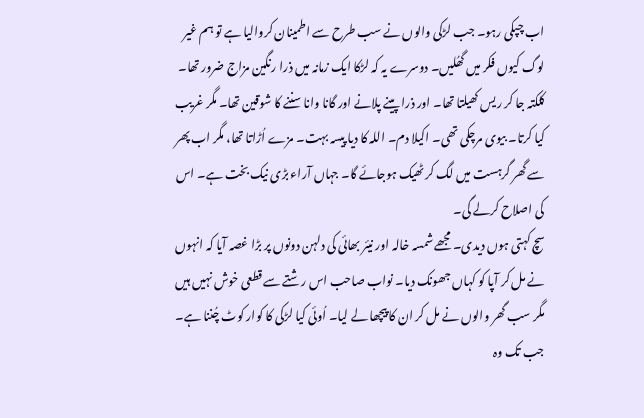اب چپکی رہو۔ جب لڑکی والوں نے سب طرح سے اطمینان کروالیا ہے تو ہم غیر لوگ کیوں فکر میں گھُلیں۔ دوسرے یہ کہ لڑکا ایک زمانہ میں ذرا رنگین مزاج ضرور تھا۔ کلکتہ جا کر ریس کھیلتا تھا۔ اور ذرا پینے پلانے اور گانا وانا سننے کا شوقین تھا۔ مگر غریب کیا کرتا۔ بیوی مرچکی تھی۔ اکیلا دم۔ اللہ کا دیا پیسہ بہت۔ مزے اُڑاتا تھا، مگر اب پھر سے گھر گرہست میں لگ کر ٹھیک ہوجائے گا۔ جہاں آراء بڑی نیک بخت ہے۔ اس کی اصلاح کرلے گی۔
سچ کہتی ہوں دیدی۔ مجھے شمسہ خالہ اور نیئر بھائی کی دلہن دونوں پر بڑا غصہ آیا کہ انہوں نے مل کر آپا کو کہاں جھونک دیا۔ نواب صاحب اس رشتے سے قطعی خوش نہیں ہیں مگر سب گھر والوں نے مل کر ان کا پیچھا لے لیا۔ اُوئی کیا لڑکی کا کوار کوٹ چُننا ہے۔ جب تک وہ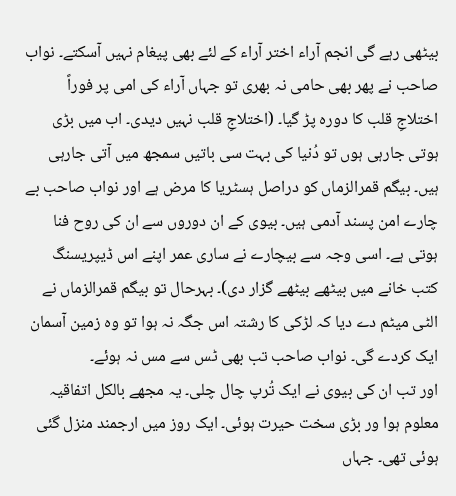بیٹھی رہے گی انجم آراء اختر آراء کے لئے بھی پیغام نہیں آسکتے۔ نواب صاحب نے پھر بھی حامی نہ بھری تو جہاں آراء کی امی پر فوراً اختلاجِ قلب کا دورہ پڑ گیا۔ (اختلاجِ قلب نہیں دیدی۔ اب میں بڑی ہوتی جارہی ہوں تو دُنیا کی بہت سی باتیں سمجھ میں آتی جارہی ہیں۔ بیگم قمرالزماں کو دراصل ہسٹریا کا مرض ہے اور نواب صاحب بے چارے امن پسند آدمی ہیں۔ بیوی کے ان دوروں سے ان کی روح فنا ہوتی ہے۔ اسی وجہ سے بیچارے نے ساری عمر اپنے اس ڈیپریسنگ کتب خانے میں بیٹھے بیٹھے گزار دی)۔ بہرحال تو بیگم قمرالزماں نے الٹی میٹم دے دیا کہ لڑکی کا رشتہ اس جگہ نہ ہوا تو وہ زمین آسمان ایک کردے گی۔ نواب صاحب تب بھی ٹس سے مس نہ ہوئے۔
اور تب ان کی بیوی نے ایک تُرپ چال چلی۔ یہ مجھے بالکل اتفاقیہ معلوم ہوا ور بڑی سخت حیرت ہوئی۔ ایک روز میں ارجمند منزل گئی ہوئی تھی۔ جہاں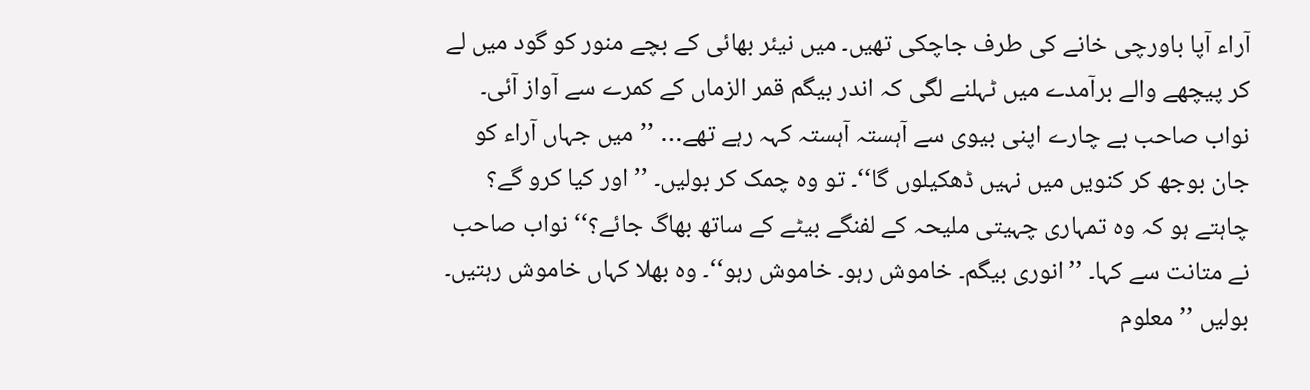آراء آپا باورچی خانے کی طرف جاچکی تھیں۔ میں نیئر بھائی کے بچے منور کو گود میں لے کر پیچھے والے برآمدے میں ٹہلنے لگی کہ اندر بیگم قمر الزماں کے کمرے سے آواز آئی۔ نواب صاحب بے چارے اپنی بیوی سے آہستہ آہستہ کہہ رہے تھے… ’’میں جہاں آراء کو جان بوجھ کر کنویں میں نہیں ڈھکیلوں گا‘‘۔ تو وہ چمک کر بولیں۔ ’’اور کیا کرو گے؟ چاہتے ہو کہ وہ تمہاری چہیتی ملیحہ کے لفنگے بیٹے کے ساتھ بھاگ جائے؟‘‘ نواب صاحب نے متانت سے کہا۔ ’’انوری بیگم۔ خاموش رہو۔ خاموش رہو‘‘۔ وہ بھلا کہاں خاموش رہتیں۔ بولیں ’’معلوم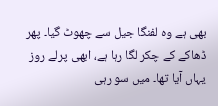بھی ہے وہ لفنگا جیل سے چھوٹ گیا۔ پھر ڈھاکے کے چکر لگا رہا ہے، ابھی پرلے روز یہاں آیا تھا۔ میں سو رہی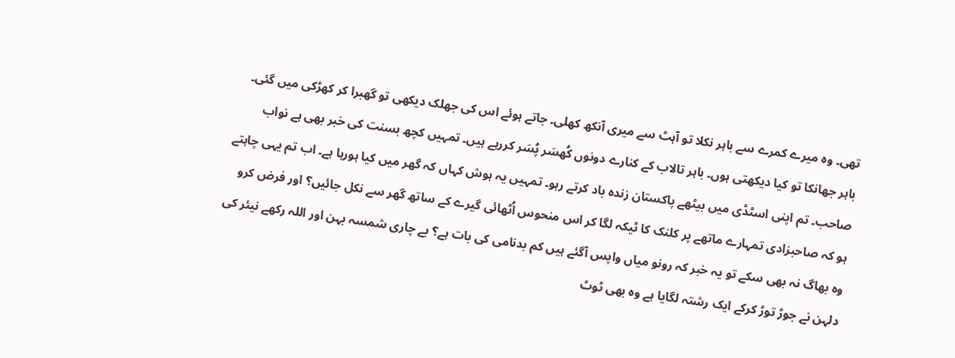تھی۔ وہ میرے کمرے سے باہر نکلا تو آہٹ سے میری آنکھ کھلی۔ جاتے ہوئے اس کی جھلک دیکھی تو گھبرا کر کھڑکی میں گئی۔ باہر جھانکا تو کیا دیکھتی ہوں۔ باہر تالاب کے کنارے دونوں کُھسَر پُسَر کررہے ہیں۔ تمہیں کچھ بسنت کی خبر بھی ہے نواب صاحب۔ تم اپنی اسٹڈی میں بیٹھے پاکستان زندہ باد کرتے رہو۔ تمہیں یہ ہوش کہاں کہ گھر میں کیا ہورہا ہے۔ اب تم یہی چاہتے ہو کہ صاحبزادی تمہارے ماتھے پر کلنک کا ٹیکہ لگا کر اس منحوس اُٹھائی گیرے کے ساتھ گھر سے نکل جائیں؟ اور فرض کرو وہ بھاگ نہ بھی سکے تو یہ خبر کہ رونو میاں واپس آگئے ہیں کم بدنامی کی بات ہے؟ بے چاری شمسہ بہن اور اللہ رکھے نیئر کی دلہن نے جوڑ توڑ کرکے ایک رشتہ لگایا ہے وہ بھی ٹوٹ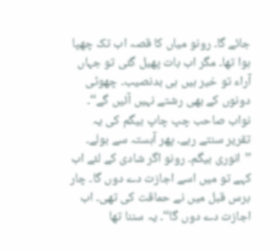جائے گا۔ رونو میاں کا قصہ اب تک چھپا ہوا تھا۔ مگر اب بات پھیل گئی تو جہاں آراء تو خیر ہیں ہی بدنصیب۔ چھوٹی دونوں کے بھی رشتے نہیں آئیں گے‘‘۔
نواب صاحب چپ چاپ بیگم کی یہ تقریر سنتے رہے۔ پھر آہستہ سے بولے۔ ’’انوری بیگم۔ رونو اگر شادی کے لئے اب کہے تو میں اسے اجازت دے دوں گا۔ چار برس قبل میں نے حماقت کی تھی۔ اب اجازت دے دوں گا‘‘۔ یہ سننا تھا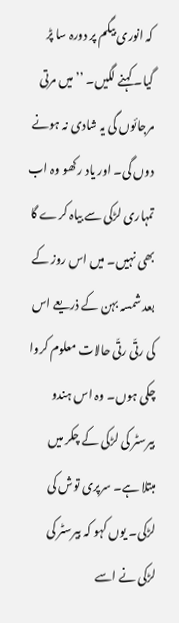کہ انوری بیگم پر دورہ سا پڑ گیا۔ کہنے لگیں۔ ’’میں مرتی مرجائوں گی یہ شادی نہ ہونے دوں گی۔ اور یاد رکھو وہ اب تمہاری لڑکی سے بیاہ کرے گا بھی نہیں۔ میں اس روز کے بعد شمسہ بہن کے ذریعے اس کی رتّی رتّی حالات معلوم کروا چکی ہوں۔ وہ اس ہندو بیرسٹر کی لڑکی کے چکر میں مبتلا ہے۔ سرپری توش کی لڑکی۔ یوں کہو کہ بیرسٹر کی لڑکی نے اسے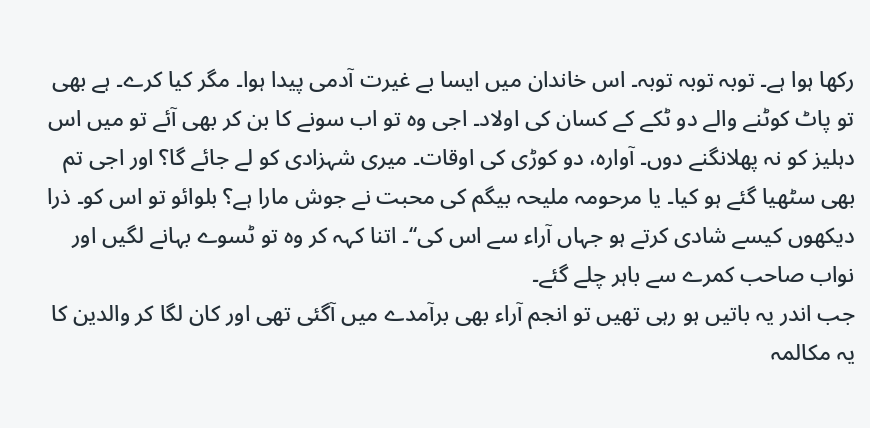رکھا ہوا ہے۔ توبہ توبہ توبہ۔ اس خاندان میں ایسا بے غیرت آدمی پیدا ہوا۔ مگر کیا کرے۔ ہے بھی تو پاٹ کوٹنے والے دو ٹکے کے کسان کی اولاد۔ اجی وہ تو اب سونے کا بن کر بھی آئے تو میں اس دہلیز کو نہ پھلانگنے دوں۔ آوارہ، دو کوڑی کی اوقات۔ میری شہزادی کو لے جائے گا؟ اور اجی تم بھی سٹھیا گئے ہو کیا۔ یا مرحومہ ملیحہ بیگم کی محبت نے جوش مارا ہے؟ بلوائو تو اس کو۔ ذرا دیکھوں کیسے شادی کرتے ہو جہاں آراء سے اس کی‘‘۔ اتنا کہہ کر وہ تو ٹسوے بہانے لگیں اور نواب صاحب کمرے سے باہر چلے گئے۔
جب اندر یہ باتیں ہو رہی تھیں تو انجم آراء بھی برآمدے میں آگئی تھی اور کان لگا کر والدین کا یہ مکالمہ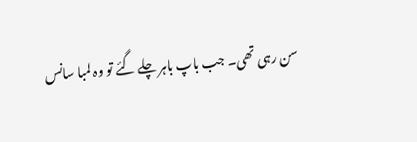سن رہی تھی۔ جب باپ باہر چلے گئے تو وہ لمبا سانس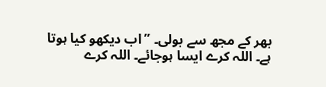بھر کے مجھ سے بولی۔ ’’اب دیکھو کیا ہوتا ہے۔ اللہ کرے ایسا ہوجائے۔ اللہ کرے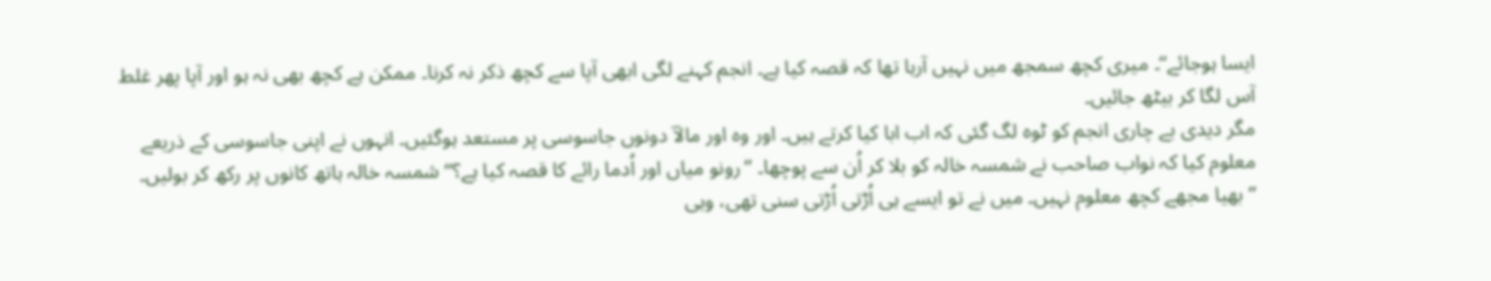ایسا ہوجائے‘‘۔ میری کچھ سمجھ میں نہیں آرہا تھا کہ قصہ کیا ہے۔ انجم کہنے لگی ابھی آپا سے کچھ ذکر نہ کرنا۔ ممکن ہے کچھ بھی نہ ہو اور آپا پھر غلط آس لگا کر بیٹھ جائیں۔
مگر دیدی بے چاری انجم کو ٹوہ لگ گئی کہ اب ابا کیا کرتے ہیں۔ اور وہ اور مالاؔ دونوں جاسوسی پر مستعد ہوگئیں۔ انہوں نے اپنی جاسوسی کے ذریعے معلوم کیا کہ نواب صاحب نے شمسہ خالہ کو بلا کر اُن سے پوچھا۔ ’’رونو میاں اور اُدما رائے کا قصہ کیا ہے؟‘‘ شمسہ خالہ ہاتھ کانوں پر رکھ کر بولیں۔ ’’بھیا مجھے کچھ معلوم نہیں۔ میں نے تو ایسے ہی اُڑتی اُڑتی سنی تھی، وہی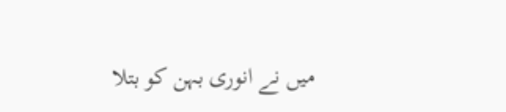میں نے انوری بہن کو بتلا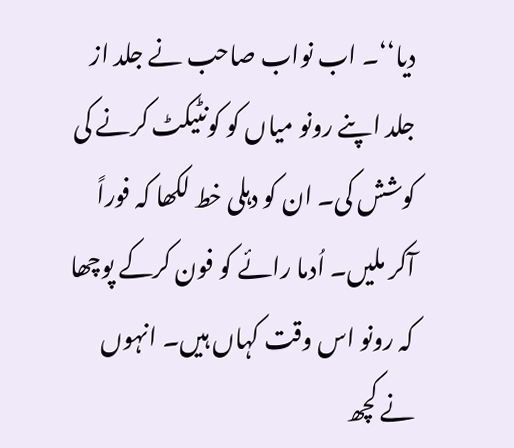دیا‘‘۔ اب نواب صاحب نے جلد از جلد اپنے رونو میاں کو کونٹیکٹ کرنے کی کوشش کی۔ ان کو دہلی خط لکھا کہ فوراً آکر ملیں۔ اُدما رائے کو فون کرکے پوچھا کہ رونو اس وقت کہاں ہیں۔ انہوں نے کچھ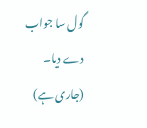گول سا جواب دے دیا۔
(جاری ہے)